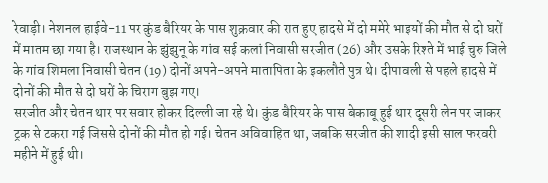रेवाड़ी। नेशनल हाईवे-11 पर कुंड बैरियर के पास शुक्रवार की रात हुए हादसे में दो ममेरे भाइयों की मौत से दो घरों में मातम छा गया है। राजस्थान के झुंझुनू के गांव सई कलां निवासी सरजीत (26) और उसके रिश्ते में भाई चुरु जिले के गांव शिमला निवासी चेतन (19) दोनों अपने-अपने मातापिता के इकलौते पुत्र थे। दीपावली से पहले हादसे में दोनों की मौत से दो घरों के चिराग बुझ गए।
सरजीत और चेतन थार पर सवार होकर दिल्ली जा रहे थे। कुंड बैरियर के पास बेकाबू हुई थार दूसरी लेन पर जाकर ट्रक से टकरा गई जिससे दोनों की मौत हो गई। चेतन अविवाहित था, जबकि सरजीत की शादी इसी साल फरवरी महीने में हुई थी।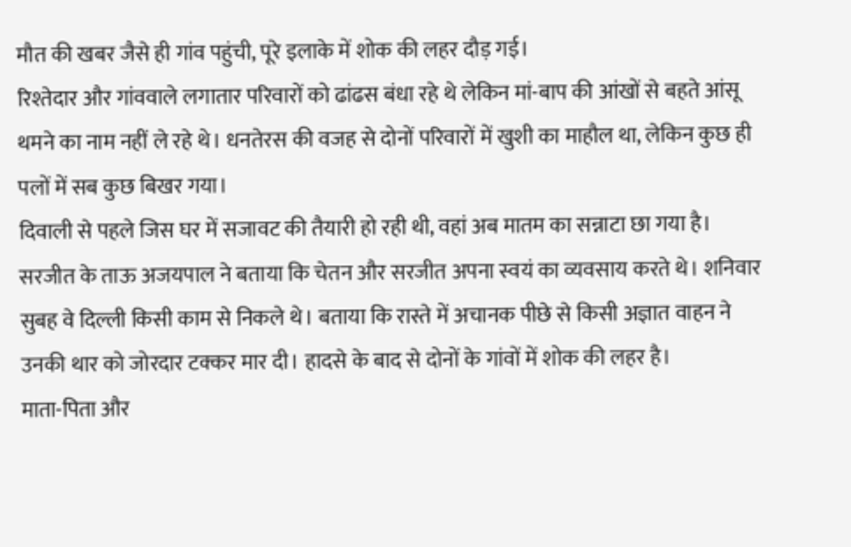मौत की खबर जैसे ही गांव पहुंची, पूरे इलाके में शोक की लहर दौड़ गई।
रिश्तेदार और गांववाले लगातार परिवारों को ढांढस बंधा रहे थे लेकिन मां-बाप की आंखों से बहते आंसू थमने का नाम नहीं ले रहे थे। धनतेरस की वजह से दोनों परिवारों में खुशी का माहौल था, लेकिन कुछ ही पलों में सब कुछ बिखर गया।
दिवाली से पहले जिस घर में सजावट की तैयारी हो रही थी, वहां अब मातम का सन्नाटा छा गया है। सरजीत के ताऊ अजयपाल ने बताया कि चेतन और सरजीत अपना स्वयं का व्यवसाय करते थे। शनिवार सुबह वे दिल्ली किसी काम से निकले थे। बताया कि रास्ते में अचानक पीछे से किसी अज्ञात वाहन ने उनकी थार को जोरदार टक्कर मार दी। हादसे के बाद से दोनों के गांवों में शोक की लहर है।
माता-पिता और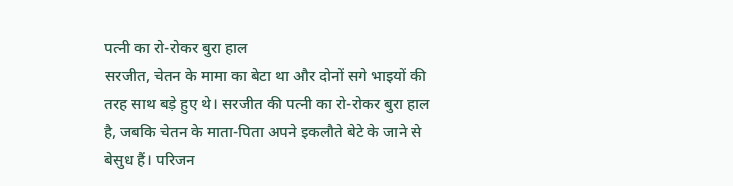पत्नी का रो-रोकर बुरा हाल
सरजीत, चेतन के मामा का बेटा था और दोनों सगे भाइयों की तरह साथ बड़े हुए थे। सरजीत की पत्नी का रो-रोकर बुरा हाल है, जबकि चेतन के माता-पिता अपने इकलौते बेटे के जाने से बेसुध हैं। परिजन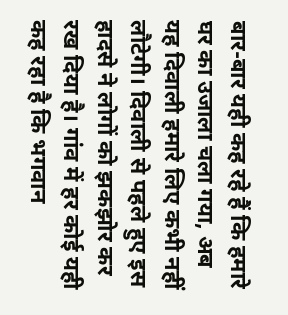बार-बार यही कह रहे हैं कि हमारे घर का उजाला चला गया, अब यह दिवाली हमारे लिए कभी नहीं लौटेगी। दिवाली से पहले हुए इस हादसे ने लोगों को झकझोर कर रख दिया है। गांव में हर कोई यही कह रहा है कि भगवान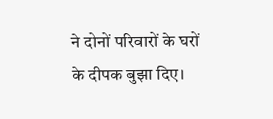ने दोनों परिवारों के घरों के दीपक बुझा दिए।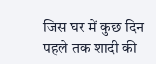जिस घर में कुछ दिन पहले तक शादी की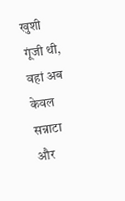खुशी गूंजी थी, वहां अब केवल सन्नाटा और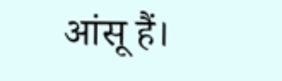आंसू हैं।